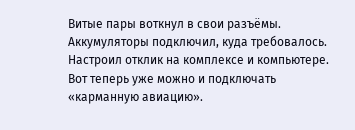Витые пары воткнул в свои разъёмы. Аккумуляторы подключил, куда требовалось. Настроил отклик на комплексе и компьютере. Вот теперь уже можно и подключать «карманную авиацию».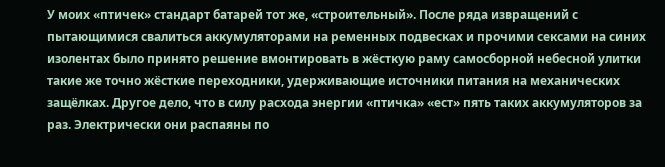У моих «птичек» стандарт батарей тот же, «строительный». После ряда извращений с пытающимися свалиться аккумуляторами на ременных подвесках и прочими сексами на синих изолентах было принято решение вмонтировать в жёсткую раму самосборной небесной улитки такие же точно жёсткие переходники, удерживающие источники питания на механических защёлках. Другое дело, что в силу расхода энергии «птичка» «ест» пять таких аккумуляторов за раз. Электрически они распаяны по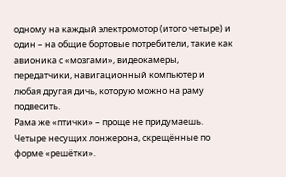одному на каждый электромотор (итого четыре) и один – на общие бортовые потребители, такие как авионика с «мозгами», видеокамеры, передатчики, навигационный компьютер и любая другая дичь, которую можно на раму подвесить.
Рама же «птички» – проще не придумаешь. Четыре несущих лонжерона, скрещённые по форме «решётки».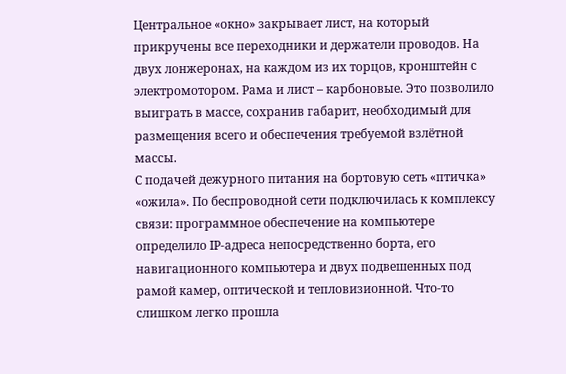Центральное «окно» закрывает лист, на который прикручены все переходники и держатели проводов. На двух лонжеронах, на каждом из их торцов, кронштейн с электромотором. Рама и лист – карбоновые. Это позволило выиграть в массе, сохранив габарит, необходимый для размещения всего и обеспечения требуемой взлётной массы.
С подачей дежурного питания на бортовую сеть «птичка» «ожила». По беспроводной сети подключилась к комплексу связи: программное обеспечение на компьютере определило IP-адреса непосредственно борта, его навигационного компьютера и двух подвешенных под рамой камер, оптической и тепловизионной. Что-то слишком легко прошла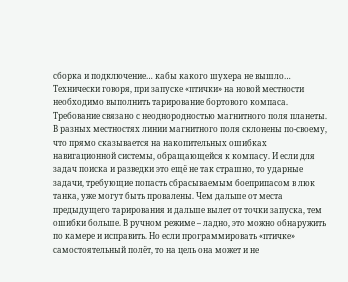сборка и подключение… кабы какого шухера не вышло…
Технически говоря, при запуске «птички» на новой местности необходимо выполнить тарирование бортового компаса. Требование связано с неоднородностью магнитного поля планеты. В разных местностях линии магнитного поля склонены по-своему, что прямо сказывается на накопительных ошибках навигационной системы, обращающейся к компасу. И если для задач поиска и разведки это ещё не так страшно, то ударные задачи, требующие попасть сбрасываемым боеприпасом в люк танка, уже могут быть провалены. Чем дальше от места предыдущего тарирования и дальше вылет от точки запуска, тем ошибки больше. В ручном режиме – ладно, это можно обнаружить по камере и исправить. Но если программировать «птичке» самостоятельный полёт, то на цель она может и не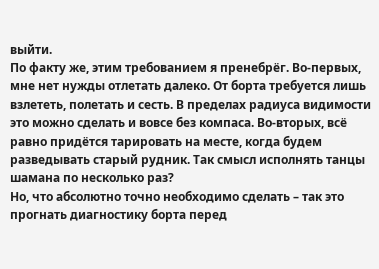выйти.
По факту же, этим требованием я пренебрёг. Во-первых, мне нет нужды отлетать далеко. От борта требуется лишь взлететь, полетать и сесть. В пределах радиуса видимости это можно сделать и вовсе без компаса. Во-вторых, всё равно придётся тарировать на месте, когда будем разведывать старый рудник. Так смысл исполнять танцы шамана по несколько раз?
Но, что абсолютно точно необходимо сделать – так это прогнать диагностику борта перед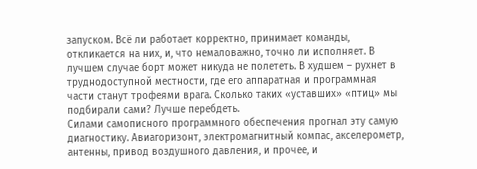запуском. Всё ли работает корректно, принимает команды, откликается на них, и, что немаловажно, точно ли исполняет. В лучшем случае борт может никуда не полететь. В худшем – рухнет в труднодоступной местности, где его аппаратная и программная части станут трофеями врага. Сколько таких «уставших» «птиц» мы подбирали сами? Лучше перебдеть.
Силами самописного программного обеспечения прогнал эту самую диагностику. Авиагоризонт, электромагнитный компас, акселерометр, антенны, привод воздушного давления, и прочее, и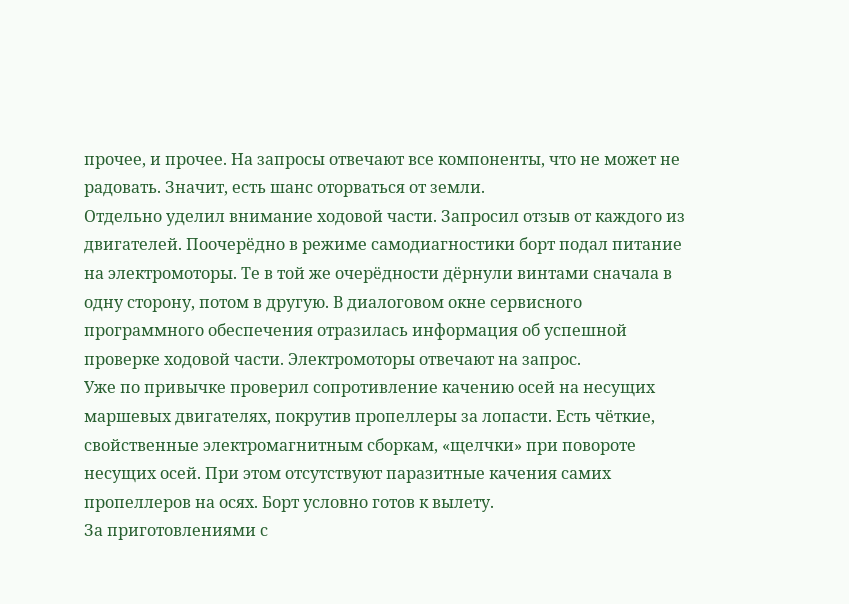прочее, и прочее. На запросы отвечают все компоненты, что не может не радовать. Значит, есть шанс оторваться от земли.
Отдельно уделил внимание ходовой части. Запросил отзыв от каждого из двигателей. Поочерёдно в режиме самодиагностики борт подал питание на электромоторы. Те в той же очерёдности дёрнули винтами сначала в одну сторону, потом в другую. В диалоговом окне сервисного программного обеспечения отразилась информация об успешной проверке ходовой части. Электромоторы отвечают на запрос.
Уже по привычке проверил сопротивление качению осей на несущих маршевых двигателях, покрутив пропеллеры за лопасти. Есть чёткие, свойственные электромагнитным сборкам, «щелчки» при повороте несущих осей. При этом отсутствуют паразитные качения самих пропеллеров на осях. Борт условно готов к вылету.
За приготовлениями с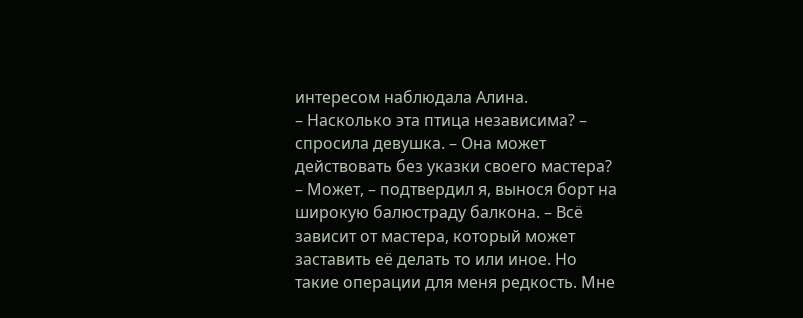интересом наблюдала Алина.
– Насколько эта птица независима? – спросила девушка. – Она может действовать без указки своего мастера?
– Может, – подтвердил я, вынося борт на широкую балюстраду балкона. – Всё зависит от мастера, который может заставить её делать то или иное. Но такие операции для меня редкость. Мне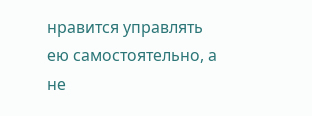нравится управлять ею самостоятельно, а не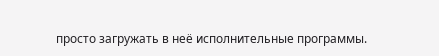просто загружать в неё исполнительные программы.